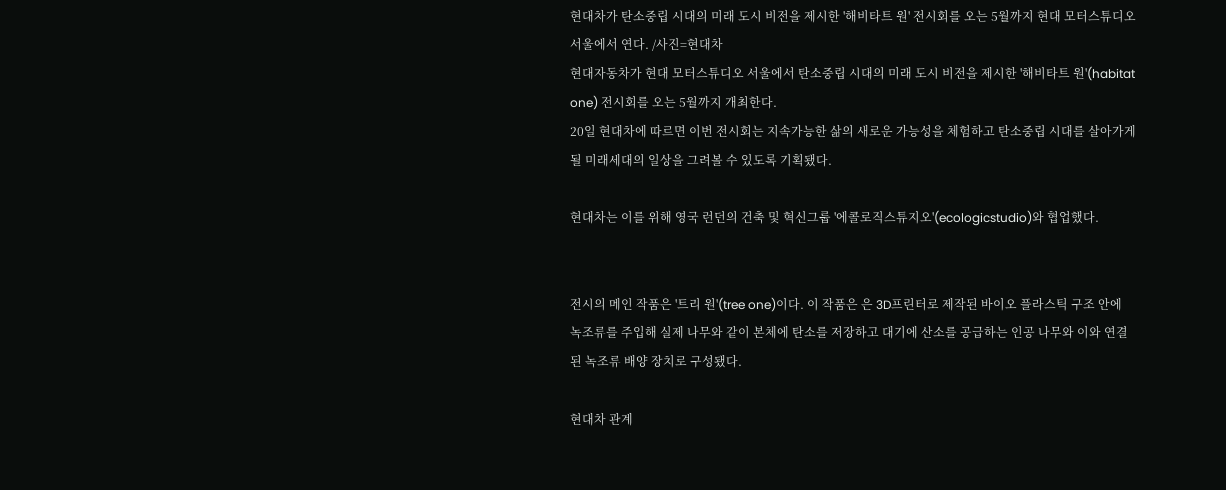현대차가 탄소중립 시대의 미래 도시 비전을 제시한 '해비타트 원' 전시회를 오는 5월까지 현대 모터스튜디오 서울에서 연다. /사진=현대차
현대자동차가 현대 모터스튜디오 서울에서 탄소중립 시대의 미래 도시 비전을 제시한 '해비타트 원'(habitat one) 전시회를 오는 5월까지 개최한다.
20일 현대차에 따르면 이번 전시회는 지속가능한 삶의 새로운 가능성을 체험하고 탄소중립 시대를 살아가게 될 미래세대의 일상을 그려볼 수 있도록 기획됐다.

현대차는 이를 위해 영국 런던의 건축 및 혁신그룹 '에콜로직스튜지오'(ecologicstudio)와 협업했다.


전시의 메인 작품은 '트리 원'(tree one)이다. 이 작품은 은 3D프린터로 제작된 바이오 플라스틱 구조 안에 녹조류를 주입해 실제 나무와 같이 본체에 탄소를 저장하고 대기에 산소를 공급하는 인공 나무와 이와 연결된 녹조류 배양 장치로 구성됐다.

현대차 관계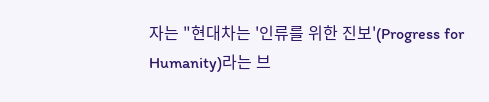자는 "현대차는 '인류를 위한 진보'(Progress for Humanity)라는 브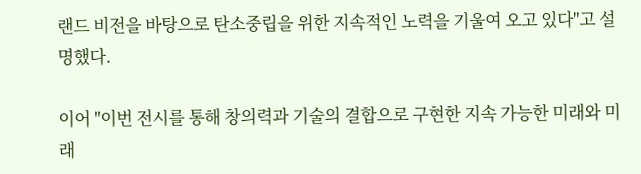랜드 비전을 바탕으로 탄소중립을 위한 지속적인 노력을 기울여 오고 있다"고 설명했다.

이어 "이번 전시를 통해 창의력과 기술의 결합으로 구현한 지속 가능한 미래와 미래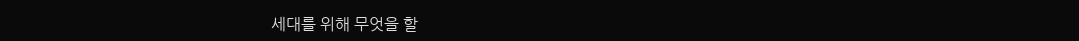세대를 위해 무엇을 할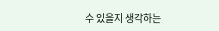수 있을지 생각하는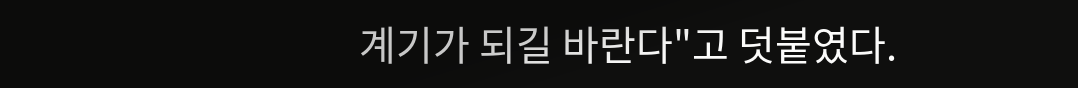계기가 되길 바란다"고 덧붙였다.